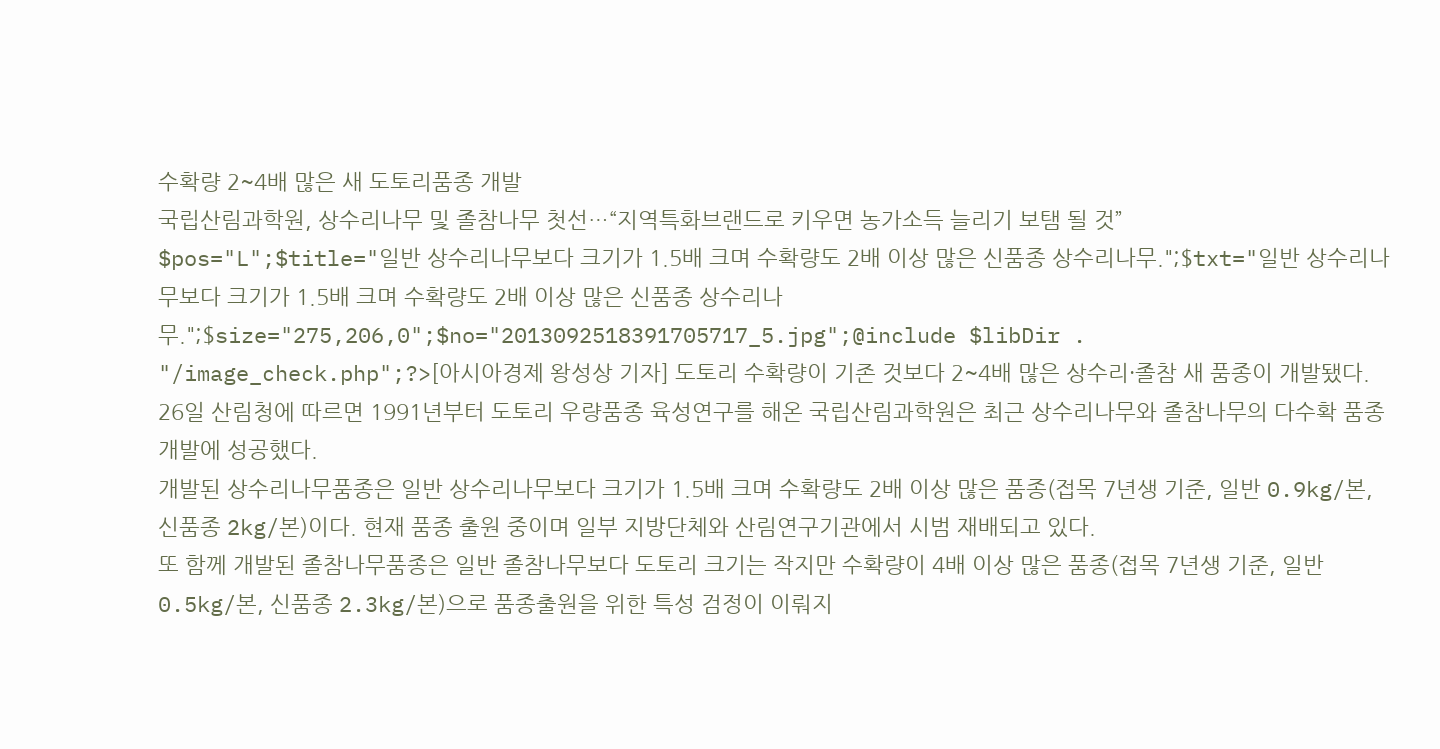수확량 2~4배 많은 새 도토리품종 개발
국립산림과학원, 상수리나무 및 졸참나무 첫선…“지역특화브랜드로 키우면 농가소득 늘리기 보탬 될 것”
$pos="L";$title="일반 상수리나무보다 크기가 1.5배 크며 수확량도 2배 이상 많은 신품종 상수리나무.";$txt="일반 상수리나무보다 크기가 1.5배 크며 수확량도 2배 이상 많은 신품종 상수리나무.";$size="275,206,0";$no="2013092518391705717_5.jpg";@include $libDir . "/image_check.php";?>[아시아경제 왕성상 기자] 도토리 수확량이 기존 것보다 2~4배 많은 상수리·졸참 새 품종이 개발됐다.
26일 산림청에 따르면 1991년부터 도토리 우량품종 육성연구를 해온 국립산림과학원은 최근 상수리나무와 졸참나무의 다수확 품종개발에 성공했다.
개발된 상수리나무품종은 일반 상수리나무보다 크기가 1.5배 크며 수확량도 2배 이상 많은 품종(접목 7년생 기준, 일반 0.9kg/본, 신품종 2kg/본)이다. 현재 품종 출원 중이며 일부 지방단체와 산림연구기관에서 시범 재배되고 있다.
또 함께 개발된 졸참나무품종은 일반 졸참나무보다 도토리 크기는 작지만 수확량이 4배 이상 많은 품종(접목 7년생 기준, 일반 0.5kg/본, 신품종 2.3kg/본)으로 품종출원을 위한 특성 검정이 이뤄지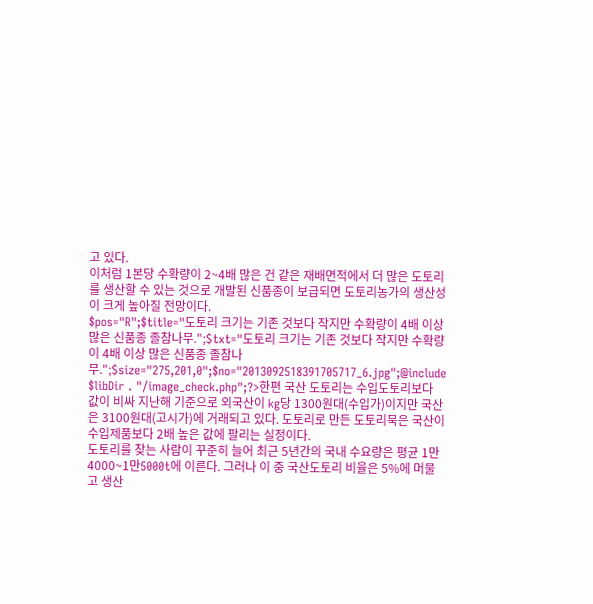고 있다.
이처럼 1본당 수확량이 2~4배 많은 건 같은 재배면적에서 더 많은 도토리를 생산할 수 있는 것으로 개발된 신품종이 보급되면 도토리농가의 생산성이 크게 높아질 전망이다.
$pos="R";$title="도토리 크기는 기존 것보다 작지만 수확량이 4배 이상 많은 신품종 졸참나무.";$txt="도토리 크기는 기존 것보다 작지만 수확량이 4배 이상 많은 신품종 졸참나무.";$size="275,201,0";$no="2013092518391705717_6.jpg";@include $libDir . "/image_check.php";?>한편 국산 도토리는 수입도토리보다 값이 비싸 지난해 기준으로 외국산이 kg당 1300원대(수입가)이지만 국산은 3100원대(고시가)에 거래되고 있다. 도토리로 만든 도토리묵은 국산이 수입제품보다 2배 높은 값에 팔리는 실정이다.
도토리를 찾는 사람이 꾸준히 늘어 최근 5년간의 국내 수요량은 평균 1만4000~1만5000t에 이른다. 그러나 이 중 국산도토리 비율은 5%에 머물고 생산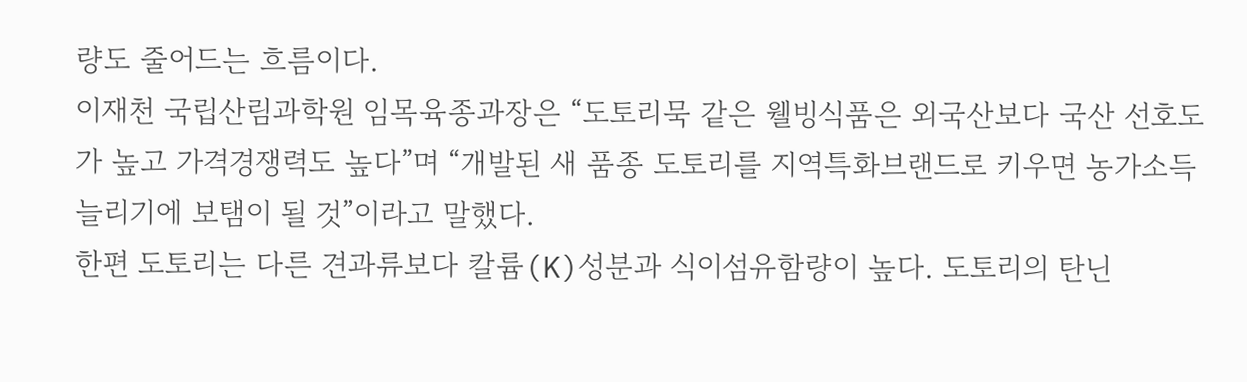량도 줄어드는 흐름이다.
이재천 국립산림과학원 임목육종과장은 “도토리묵 같은 웰빙식품은 외국산보다 국산 선호도가 높고 가격경쟁력도 높다”며 “개발된 새 품종 도토리를 지역특화브랜드로 키우면 농가소득 늘리기에 보탬이 될 것”이라고 말했다.
한편 도토리는 다른 견과류보다 칼륨(K)성분과 식이섬유함량이 높다. 도토리의 탄닌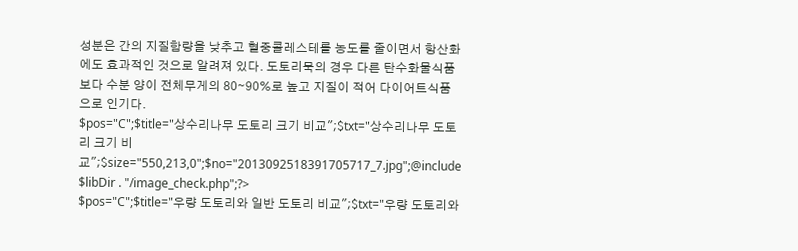성분은 간의 지질함량을 낮추고 혈중콜레스테롤 농도를 줄이면서 항산화에도 효과적인 것으로 알려져 있다. 도토리묵의 경우 다른 탄수화물식품보다 수분 양이 전체무게의 80∼90%로 높고 지질이 적어 다이어트식품으로 인기다.
$pos="C";$title="상수리나무 도토리 크기 비교";$txt="상수리나무 도토리 크기 비교";$size="550,213,0";$no="2013092518391705717_7.jpg";@include $libDir . "/image_check.php";?>
$pos="C";$title="우량 도토리와 일반 도토리 비교";$txt="우량 도토리와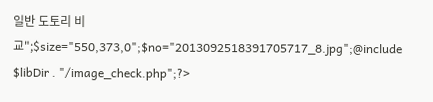일반 도토리 비교";$size="550,373,0";$no="2013092518391705717_8.jpg";@include $libDir . "/image_check.php";?>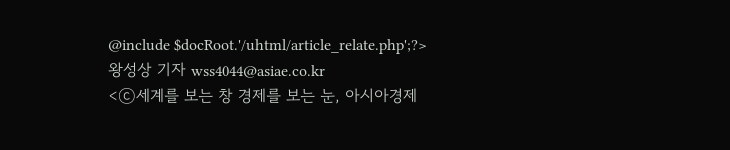@include $docRoot.'/uhtml/article_relate.php';?>
왕성상 기자 wss4044@asiae.co.kr
<ⓒ세계를 보는 창 경제를 보는 눈, 아시아경제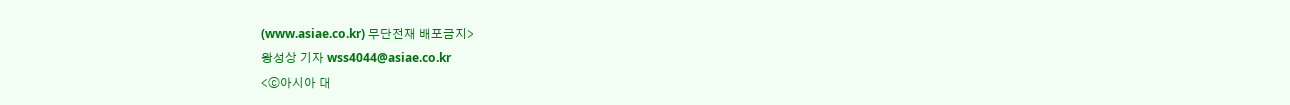(www.asiae.co.kr) 무단전재 배포금지>
왕성상 기자 wss4044@asiae.co.kr
<ⓒ아시아 대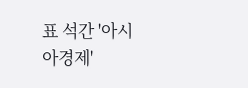표 석간 '아시아경제'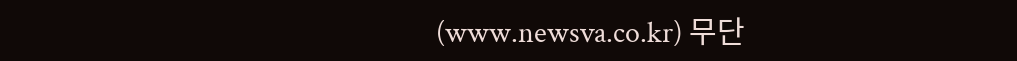(www.newsva.co.kr) 무단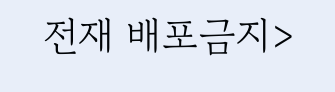전재 배포금지>